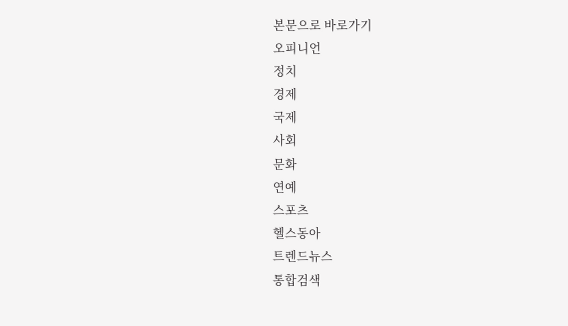본문으로 바로가기
오피니언
정치
경제
국제
사회
문화
연예
스포츠
헬스동아
트렌드뉴스
통합검색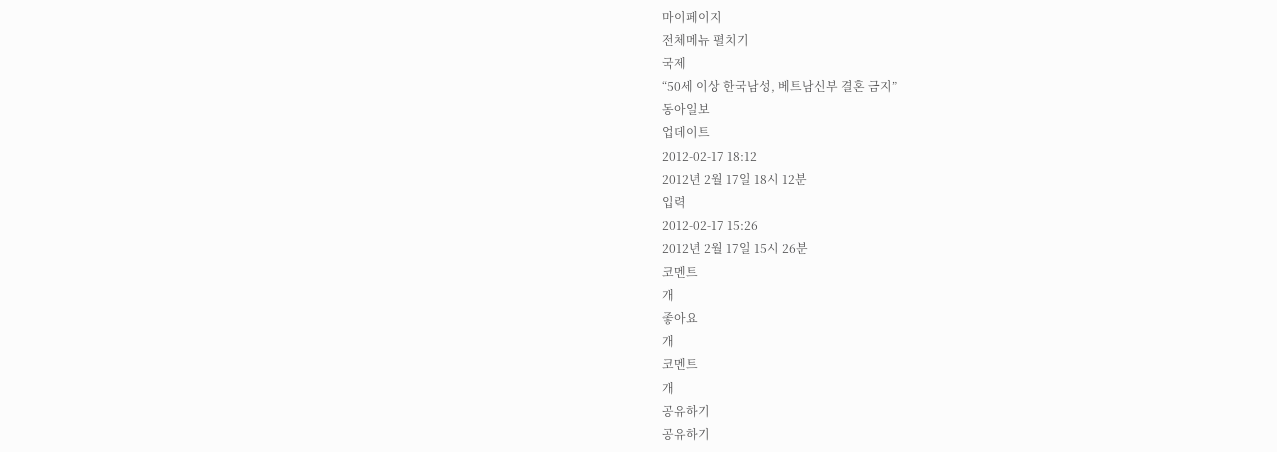마이페이지
전체메뉴 펼치기
국제
“50세 이상 한국남성, 베트남신부 결혼 금지”
동아일보
업데이트
2012-02-17 18:12
2012년 2월 17일 18시 12분
입력
2012-02-17 15:26
2012년 2월 17일 15시 26분
코멘트
개
좋아요
개
코멘트
개
공유하기
공유하기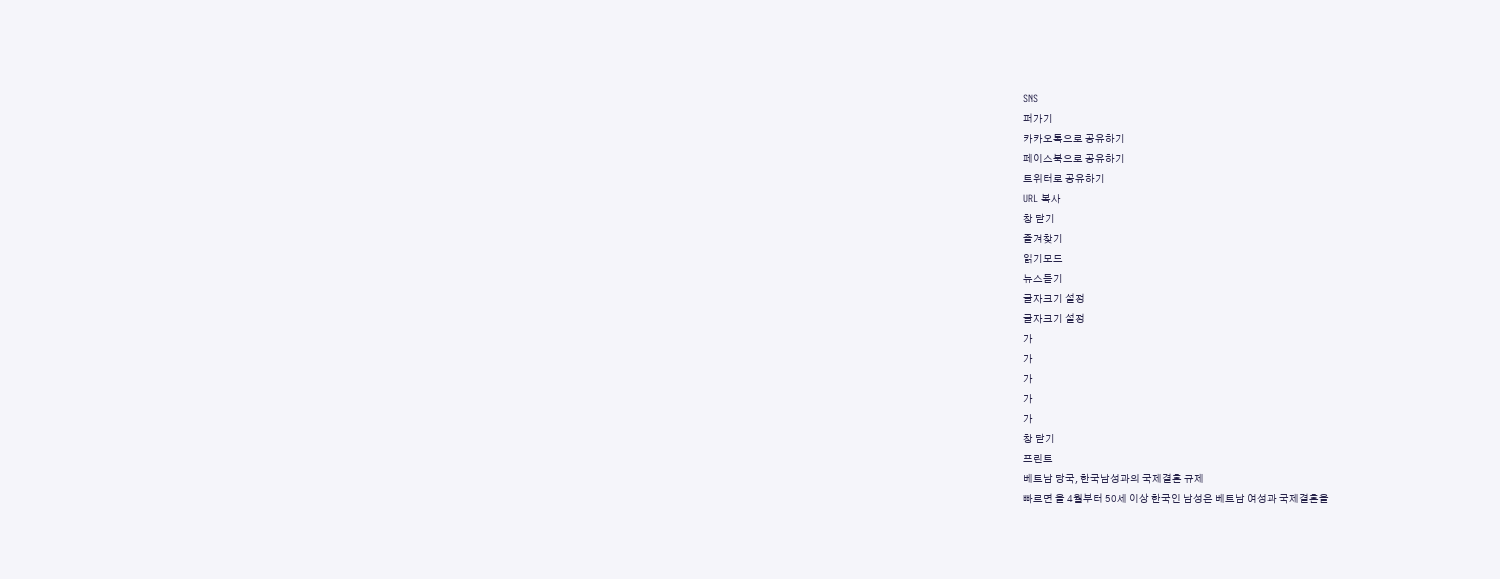SNS
퍼가기
카카오톡으로 공유하기
페이스북으로 공유하기
트위터로 공유하기
URL 복사
창 닫기
즐겨찾기
읽기모드
뉴스듣기
글자크기 설정
글자크기 설정
가
가
가
가
가
창 닫기
프린트
베트남 당국, 한국남성과의 국제결혼 규제
빠르면 올 4월부터 50세 이상 한국인 남성은 베트남 여성과 국제결혼을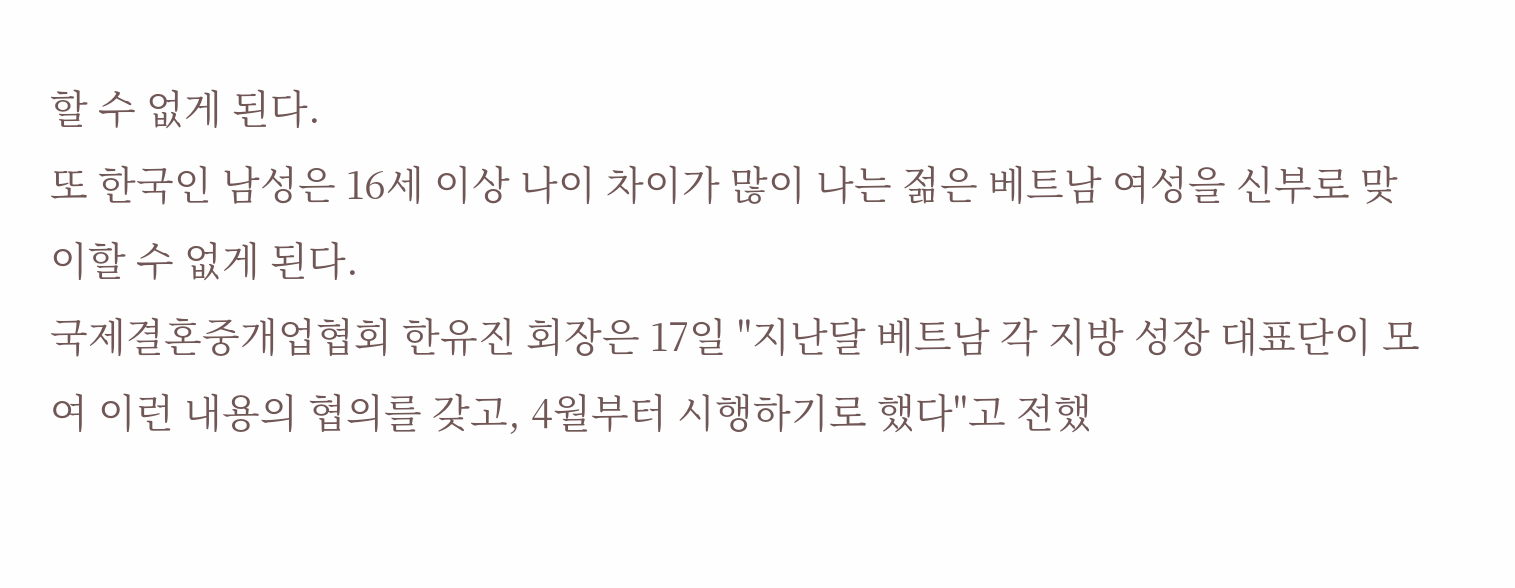할 수 없게 된다.
또 한국인 남성은 16세 이상 나이 차이가 많이 나는 젊은 베트남 여성을 신부로 맞이할 수 없게 된다.
국제결혼중개업협회 한유진 회장은 17일 "지난달 베트남 각 지방 성장 대표단이 모여 이런 내용의 협의를 갖고, 4월부터 시행하기로 했다"고 전했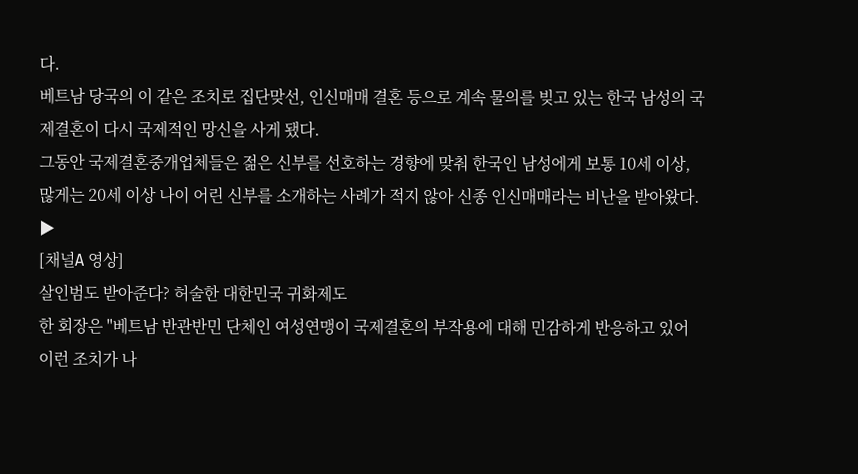다.
베트남 당국의 이 같은 조치로 집단맞선, 인신매매 결혼 등으로 계속 물의를 빚고 있는 한국 남성의 국제결혼이 다시 국제적인 망신을 사게 됐다.
그동안 국제결혼중개업체들은 젊은 신부를 선호하는 경향에 맞춰 한국인 남성에게 보통 10세 이상, 많게는 20세 이상 나이 어린 신부를 소개하는 사례가 적지 않아 신종 인신매매라는 비난을 받아왔다.
▶
[채널A 영상]
살인범도 받아준다? 허술한 대한민국 귀화제도
한 회장은 "베트남 반관반민 단체인 여성연맹이 국제결혼의 부작용에 대해 민감하게 반응하고 있어 이런 조치가 나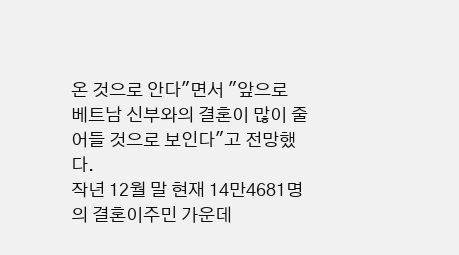온 것으로 안다"면서 "앞으로 베트남 신부와의 결혼이 많이 줄어들 것으로 보인다"고 전망했다.
작년 12월 말 현재 14만4681명의 결혼이주민 가운데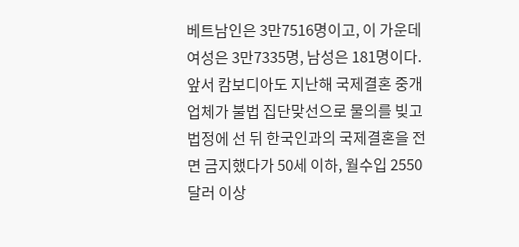베트남인은 3만7516명이고, 이 가운데 여성은 3만7335명, 남성은 181명이다.
앞서 캄보디아도 지난해 국제결혼 중개업체가 불법 집단맞선으로 물의를 빚고 법정에 선 뒤 한국인과의 국제결혼을 전면 금지했다가 50세 이하, 월수입 2550달러 이상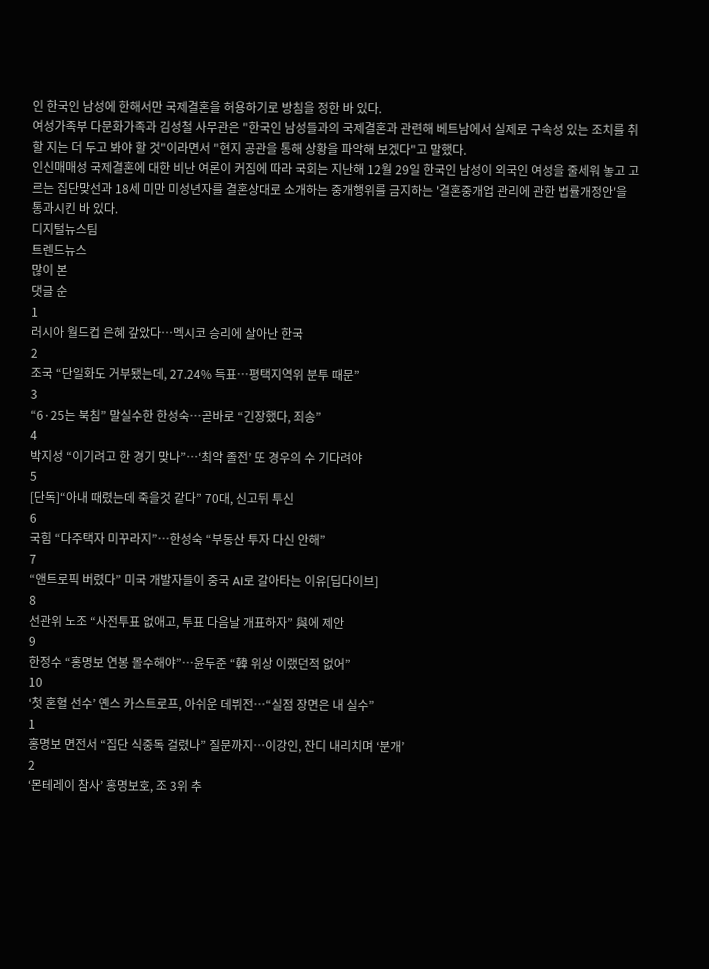인 한국인 남성에 한해서만 국제결혼을 허용하기로 방침을 정한 바 있다.
여성가족부 다문화가족과 김성철 사무관은 "한국인 남성들과의 국제결혼과 관련해 베트남에서 실제로 구속성 있는 조치를 취할 지는 더 두고 봐야 할 것"이라면서 "현지 공관을 통해 상황을 파악해 보겠다"고 말했다.
인신매매성 국제결혼에 대한 비난 여론이 커짐에 따라 국회는 지난해 12월 29일 한국인 남성이 외국인 여성을 줄세워 놓고 고르는 집단맞선과 18세 미만 미성년자를 결혼상대로 소개하는 중개행위를 금지하는 '결혼중개업 관리에 관한 법률개정안'을 통과시킨 바 있다.
디지털뉴스팀
트렌드뉴스
많이 본
댓글 순
1
러시아 월드컵 은혜 갚았다…멕시코 승리에 살아난 한국
2
조국 “단일화도 거부됐는데, 27.24% 득표…평택지역위 분투 때문”
3
“6·25는 북침” 말실수한 한성숙…곧바로 “긴장했다, 죄송”
4
박지성 “이기려고 한 경기 맞나”…‘최악 졸전’ 또 경우의 수 기다려야
5
[단독]“아내 때렸는데 죽을것 같다” 70대, 신고뒤 투신
6
국힘 “다주택자 미꾸라지”…한성숙 “부동산 투자 다신 안해”
7
“앤트로픽 버렸다” 미국 개발자들이 중국 AI로 갈아타는 이유[딥다이브]
8
선관위 노조 “사전투표 없애고, 투표 다음날 개표하자” 與에 제안
9
한정수 “홍명보 연봉 몰수해야”…윤두준 “韓 위상 이랬던적 없어”
10
‘첫 혼혈 선수’ 옌스 카스트로프, 아쉬운 데뷔전…“실점 장면은 내 실수”
1
홍명보 면전서 “집단 식중독 걸렸나” 질문까지…이강인, 잔디 내리치며 ‘분개’
2
‘몬테레이 참사’ 홍명보호, 조 3위 추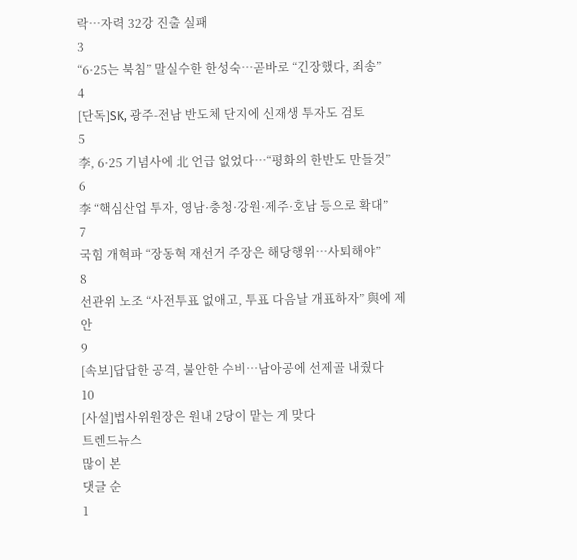락…자력 32강 진출 실패
3
“6·25는 북침” 말실수한 한성숙…곧바로 “긴장했다, 죄송”
4
[단독]SK, 광주-전남 반도체 단지에 신재생 투자도 검토
5
李, 6·25 기념사에 北 언급 없었다…“평화의 한반도 만들것”
6
李 “핵심산업 투자, 영남·충청·강원·제주·호남 등으로 확대”
7
국힘 개혁파 “장동혁 재선거 주장은 해당행위…사퇴해야”
8
선관위 노조 “사전투표 없애고, 투표 다음날 개표하자” 與에 제안
9
[속보]답답한 공격, 불안한 수비…남아공에 선제골 내줬다
10
[사설]법사위원장은 원내 2당이 맡는 게 맞다
트렌드뉴스
많이 본
댓글 순
1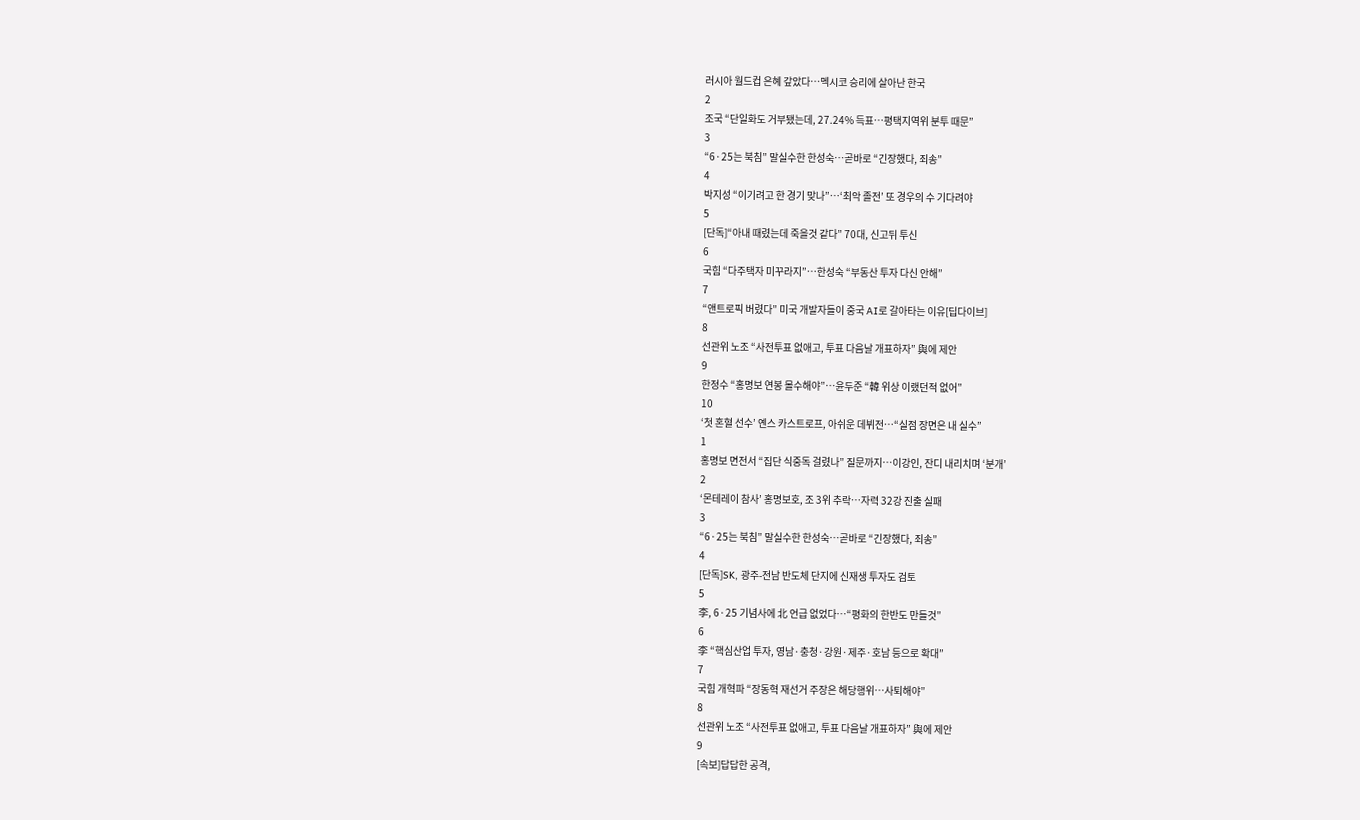러시아 월드컵 은혜 갚았다…멕시코 승리에 살아난 한국
2
조국 “단일화도 거부됐는데, 27.24% 득표…평택지역위 분투 때문”
3
“6·25는 북침” 말실수한 한성숙…곧바로 “긴장했다, 죄송”
4
박지성 “이기려고 한 경기 맞나”…‘최악 졸전’ 또 경우의 수 기다려야
5
[단독]“아내 때렸는데 죽을것 같다” 70대, 신고뒤 투신
6
국힘 “다주택자 미꾸라지”…한성숙 “부동산 투자 다신 안해”
7
“앤트로픽 버렸다” 미국 개발자들이 중국 AI로 갈아타는 이유[딥다이브]
8
선관위 노조 “사전투표 없애고, 투표 다음날 개표하자” 與에 제안
9
한정수 “홍명보 연봉 몰수해야”…윤두준 “韓 위상 이랬던적 없어”
10
‘첫 혼혈 선수’ 옌스 카스트로프, 아쉬운 데뷔전…“실점 장면은 내 실수”
1
홍명보 면전서 “집단 식중독 걸렸나” 질문까지…이강인, 잔디 내리치며 ‘분개’
2
‘몬테레이 참사’ 홍명보호, 조 3위 추락…자력 32강 진출 실패
3
“6·25는 북침” 말실수한 한성숙…곧바로 “긴장했다, 죄송”
4
[단독]SK, 광주-전남 반도체 단지에 신재생 투자도 검토
5
李, 6·25 기념사에 北 언급 없었다…“평화의 한반도 만들것”
6
李 “핵심산업 투자, 영남·충청·강원·제주·호남 등으로 확대”
7
국힘 개혁파 “장동혁 재선거 주장은 해당행위…사퇴해야”
8
선관위 노조 “사전투표 없애고, 투표 다음날 개표하자” 與에 제안
9
[속보]답답한 공격,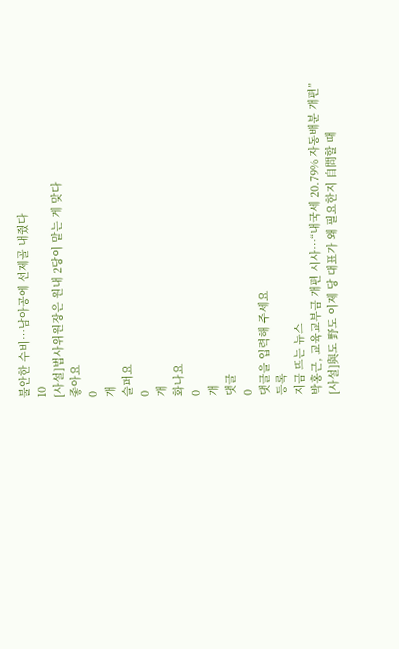불안한 수비…남아공에 선제골 내줬다
10
[사설]법사위원장은 원내 2당이 맡는 게 맞다
좋아요
0
개
슬퍼요
0
개
화나요
0
개
댓글
0
댓글을 입력해 주세요
등록
지금 뜨는 뉴스
박홍근, 교육교부금 개편 시사…“내국세 20.79% 자동배분 개편”
[사설]與도 野도 이제 당 대표가 왜 필요한지 自問할 때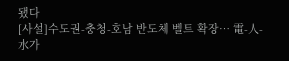됐다
[사설]수도권-충청-호남 반도체 벨트 확장… 電-人-水가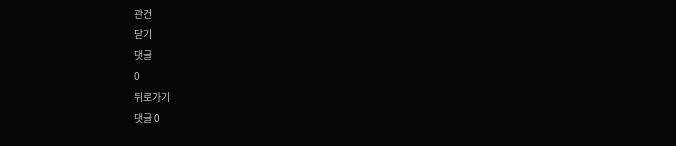관건
닫기
댓글
0
뒤로가기
댓글 0